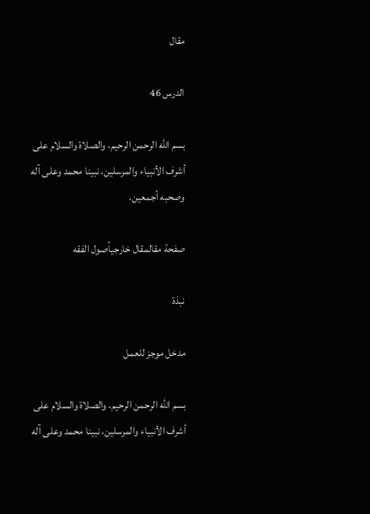مقال

الدرس 46

بسم الله الرحمن الرحيم، والصلاة والسلام على أشرف الأنبياء والمرسلين، نبينا محمد وعلى آله وصحبه أجمعين.

صفحة مقالمقال خارجيأصول الفقه

نبذة

مدخل موجز للعمل

بسم الله الرحمن الرحيم، والصلاة والسلام على أشرف الأنبياء والمرسلين، نبينا محمد وعلى آله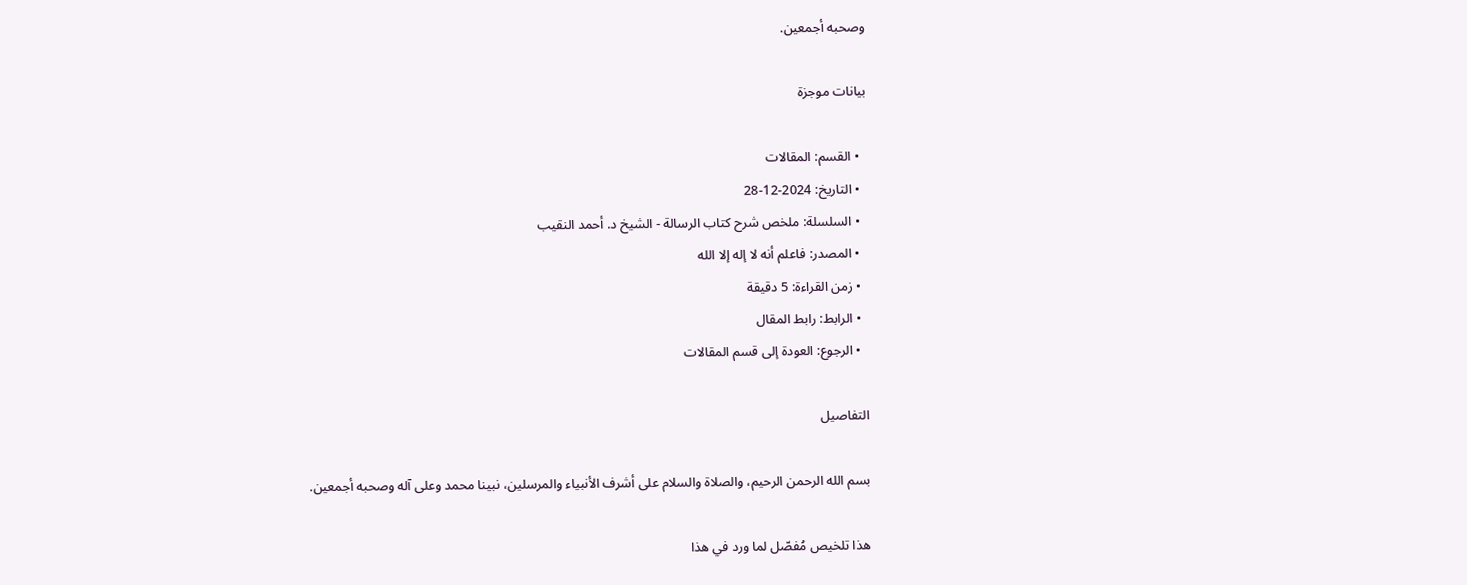وصحبه أجمعين.

بيانات موجزة

  • القسم: المقالات
  • التاريخ: 2024-12-28
  • السلسلة: ملخص شرح كتاب الرسالة - الشيخ د. أحمد النقيب
  • المصدر: فاعلم أنه لا إله إلا الله
  • زمن القراءة: 5 دقيقة
  • الرابط: رابط المقال
  • الرجوع: العودة إلى قسم المقالات

التفاصيل

بسم الله الرحمن الرحيم، والصلاة والسلام على أشرف الأنبياء والمرسلين، نبينا محمد وعلى آله وصحبه أجمعين.

هذا تلخيص مُفصّل لما ورد في هذا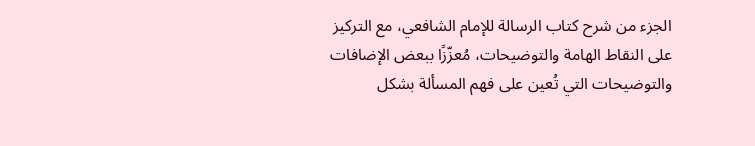الجزء من شرح كتاب الرسالة للإمام الشافعي، مع التركيز على النقاط الهامة والتوضيحات، مُعزّزًا ببعض الإضافات والتوضيحات التي تُعين على فهم المسألة بشكل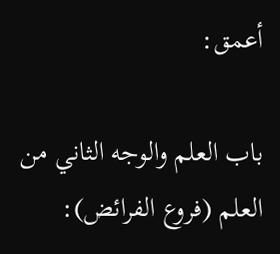أعمق:

باب العلم والوجه الثاني من العلم (فروع الفرائض):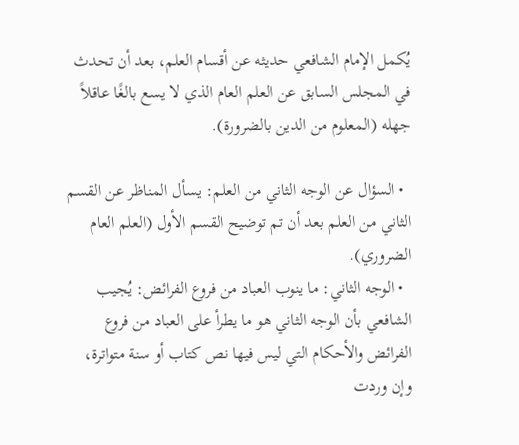يُكمل الإمام الشافعي حديثه عن أقسام العلم، بعد أن تحدث في المجلس السابق عن العلم العام الذي لا يسع بالغًا عاقلاً جهله (المعلوم من الدين بالضرورة).

  • السؤال عن الوجه الثاني من العلم: يسأل المناظر عن القسم الثاني من العلم بعد أن تم توضيح القسم الأول (العلم العام الضروري).
  • الوجه الثاني: ما ينوب العباد من فروع الفرائض: يُجيب الشافعي بأن الوجه الثاني هو ما يطرأ على العباد من فروع الفرائض والأحكام التي ليس فيها نص كتاب أو سنة متواترة، وإن وردت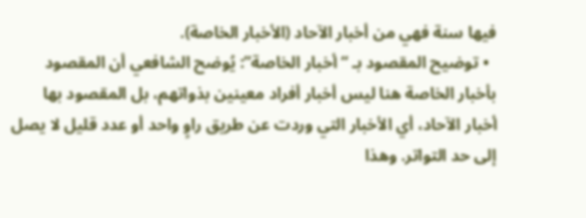فيها سنة فهي من أخبار الآحاد (الأخبار الخاصة).
  • توضيح المقصود بـ “أخبار الخاصة”: يُوضح الشافعي أن المقصود بأخبار الخاصة هنا ليس أخبار أفراد معينين بذواتهم، بل المقصود بها أخبار الآحاد، أي الأخبار التي وردت عن طريق راوٍ واحد أو عدد قليل لا يصل إلى حد التواتر. وهذا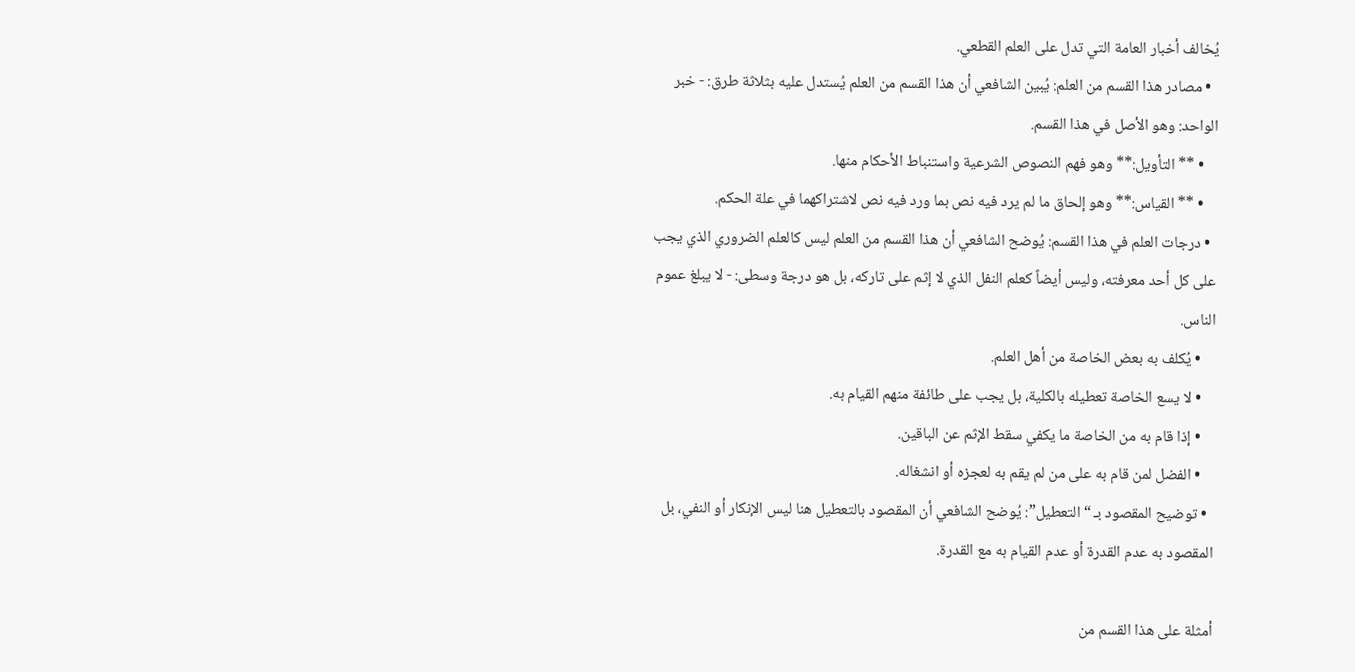يُخالف أخبار العامة التي تدل على العلم القطعي.
  • مصادر هذا القسم من العلم: يُبين الشافعي أن هذا القسم من العلم يُستدل عليه بثلاثة طرق: - خبر الواحد: وهو الأصل في هذا القسم.
    • ** التأويل:** وهو فهم النصوص الشرعية واستنباط الأحكام منها.
    • ** القياس:** وهو إلحاق ما لم يرد فيه نص بما ورد فيه نص لاشتراكهما في علة الحكم.
  • درجات العلم في هذا القسم: يُوضح الشافعي أن هذا القسم من العلم ليس كالعلم الضروري الذي يجب على كل أحد معرفته، وليس أيضاً كعلم النفل الذي لا إثم على تاركه، بل هو درجة وسطى: - لا يبلغ عموم الناس.
    • يُكلف به بعض الخاصة من أهل العلم.
    • لا يسع الخاصة تعطيله بالكلية، بل يجب على طائفة منهم القيام به.
    • إذا قام به من الخاصة ما يكفي سقط الإثم عن الباقين.
    • الفضل لمن قام به على من لم يقم به لعجزه أو انشغاله.
  • توضيح المقصود بـ “التعطيل”: يُوضح الشافعي أن المقصود بالتعطيل هنا ليس الإنكار أو النفي، بل المقصود به عدم القدرة أو عدم القيام به مع القدرة.

أمثلة على هذا القسم من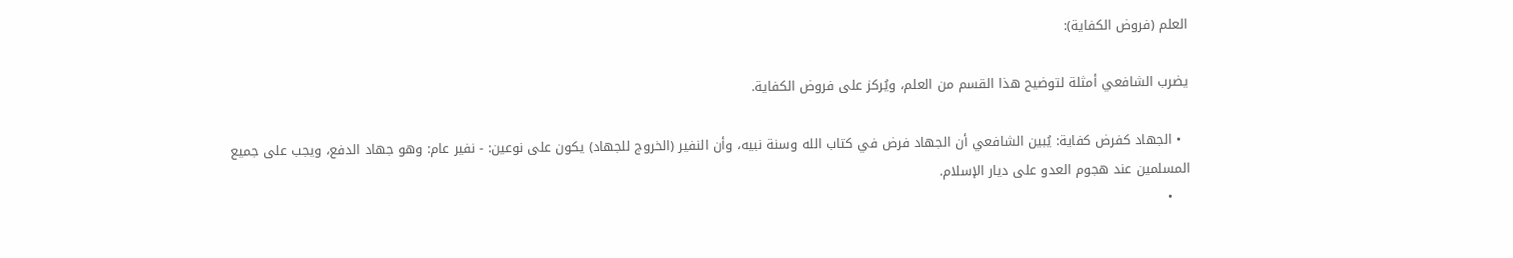العلم (فروض الكفاية):

يضرب الشافعي أمثلة لتوضيح هذا القسم من العلم، ويُركز على فروض الكفاية.

  • الجهاد كفرض كفاية: يُبين الشافعي أن الجهاد فرض في كتاب الله وسنة نبيه، وأن النفير (الخروج للجهاد) يكون على نوعين: - نفير عام: وهو جهاد الدفع، ويجب على جميع المسلمين عند هجوم العدو على ديار الإسلام.
    •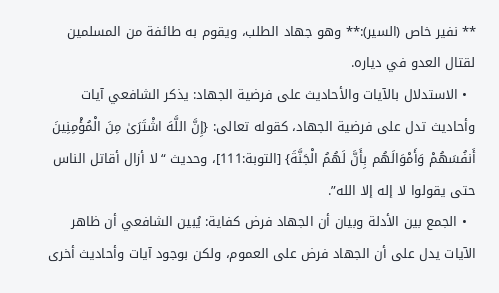** نفير خاص (السير):** وهو جهاد الطلب، ويقوم به طائفة من المسلمين لقتال العدو في دياره.
  • الاستدلال بالآيات والأحاديث على فرضية الجهاد: يذكر الشافعي آيات وأحاديث تدل على فرضية الجهاد، كقوله تعالى: {إِنَّ اللَّهَ اشْتَرَىٰ مِنَ الْمُؤْمِنِينَ أَنفُسَهُمْ وَأَمْوَالَهُم بِأَنَّ لَهُمُ الْجَنَّةَ} [التوبة:111]، وحديث “لا أزال أقاتل الناس حتى يقولوا لا إله إلا الله”.
  • الجمع بين الأدلة وبيان أن الجهاد فرض كفاية: يُبين الشافعي أن ظاهر الآيات يدل على أن الجهاد فرض على العموم، ولكن بوجود آيات وأحاديث أخرى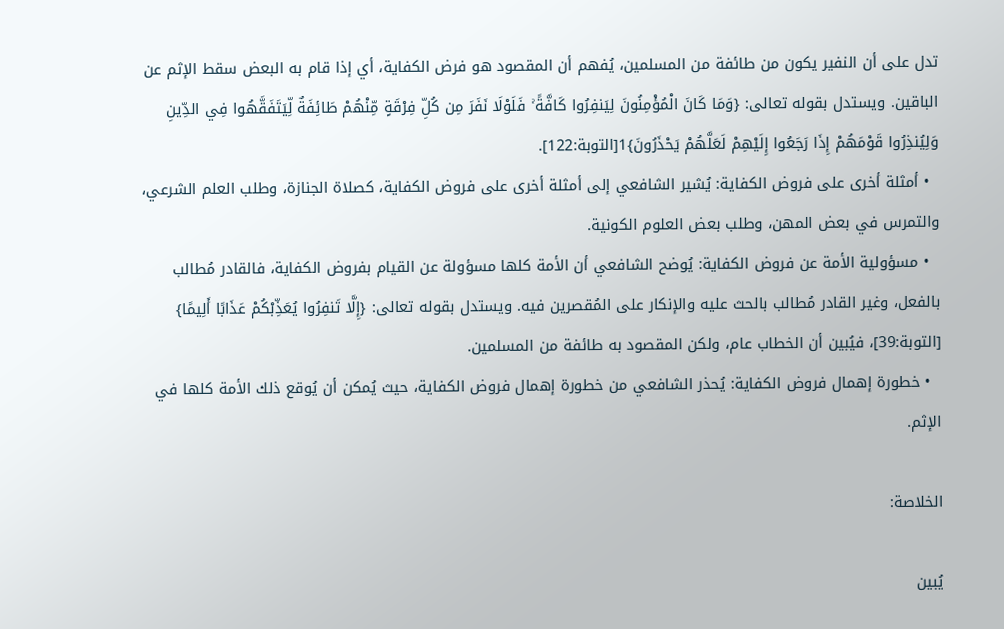تدل على أن النفير يكون من طائفة من المسلمين، يُفهم أن المقصود هو فرض الكفاية، أي إذا قام به البعض سقط الإثم عن الباقين. ويستدل بقوله تعالى: {وَمَا كَانَ الْمُؤْمِنُونَ لِيَنفِرُوا كَافَّةً ۚ فَلَوْلَا نَفَرَ مِن كُلِّ فِرْقَةٍ مِّنْهُمْ طَائِفَةٌ لِّيَتَفَقَّهُوا فِي الدِّينِ وَلِيُنذِرُوا قَوْمَهُمْ إِذَا رَجَعُوا إِلَيْهِمْ لَعَلَّهُمْ يَحْذَرُونَ}1[التوبة:122].
  • أمثلة أخرى على فروض الكفاية: يُشير الشافعي إلى أمثلة أخرى على فروض الكفاية، كصلاة الجنازة، وطلب العلم الشرعي، والتمرس في بعض المهن، وطلب بعض العلوم الكونية.
  • مسؤولية الأمة عن فروض الكفاية: يُوضح الشافعي أن الأمة كلها مسؤولة عن القيام بفروض الكفاية، فالقادر مُطالب بالفعل، وغير القادر مُطالب بالحث عليه والإنكار على المُقصرين فيه. ويستدل بقوله تعالى: {إِلَّا تَنفِرُوا يُعَذِّبْكُمْ عَذَابًا أَلِيمًا} [التوبة:39]، فيُبين أن الخطاب عام، ولكن المقصود به طائفة من المسلمين.
  • خطورة إهمال فروض الكفاية: يُحذر الشافعي من خطورة إهمال فروض الكفاية، حيث يُمكن أن يُوقع ذلك الأمة كلها في الإثم.

الخلاصة:

يُبين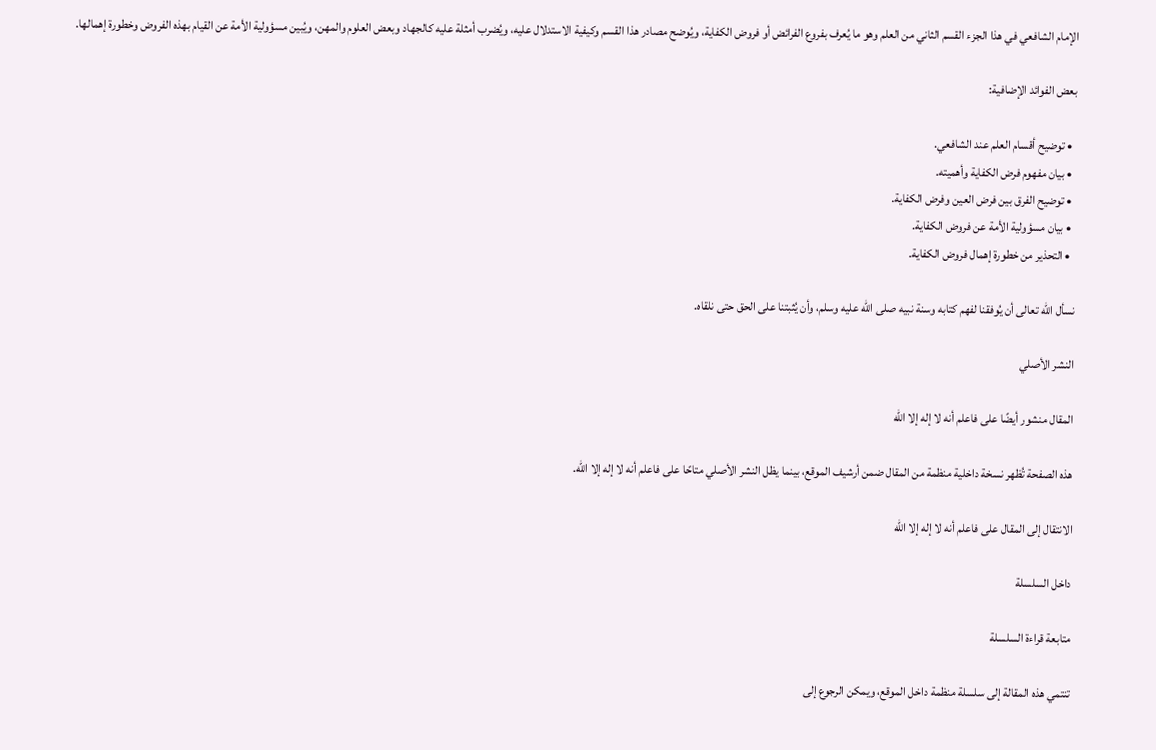الإمام الشافعي في هذا الجزء القسم الثاني من العلم وهو ما يُعرف بفروع الفرائض أو فروض الكفاية، ويُوضح مصادر هذا القسم وكيفية الاستدلال عليه، ويُضرب أمثلة عليه كالجهاد وبعض العلوم والمهن، ويُبين مسؤولية الأمة عن القيام بهذه الفروض وخطورة إهمالها.

بعض الفوائد الإضافية:

  • توضيح أقسام العلم عند الشافعي.
  • بيان مفهوم فرض الكفاية وأهميته.
  • توضيح الفرق بين فرض العين وفرض الكفاية.
  • بيان مسؤولية الأمة عن فروض الكفاية.
  • التحذير من خطورة إهمال فروض الكفاية.

نسأل الله تعالى أن يُوفقنا لفهم كتابه وسنة نبيه صلى الله عليه وسلم، وأن يُثبتنا على الحق حتى نلقاه.

النشر الأصلي

المقال منشور أيضًا على فاعلم أنه لا إله إلا الله

هذه الصفحة تُظهر نسخة داخلية منظمة من المقال ضمن أرشيف الموقع، بينما يظل النشر الأصلي متاحًا على فاعلم أنه لا إله إلا الله.

الانتقال إلى المقال على فاعلم أنه لا إله إلا الله

داخل السلسلة

متابعة قراءة السلسلة

تنتمي هذه المقالة إلى سلسلة منظمة داخل الموقع، ويمكن الرجوع إلى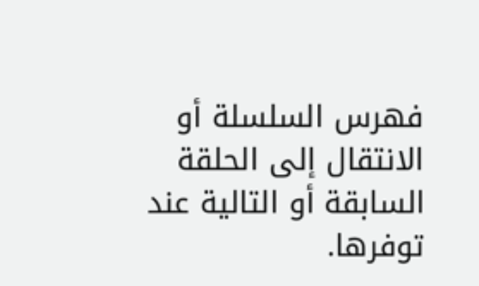فهرس السلسلة أو الانتقال إلى الحلقة السابقة أو التالية عند توفرها.